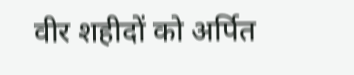वीर शहीदों को अर्पित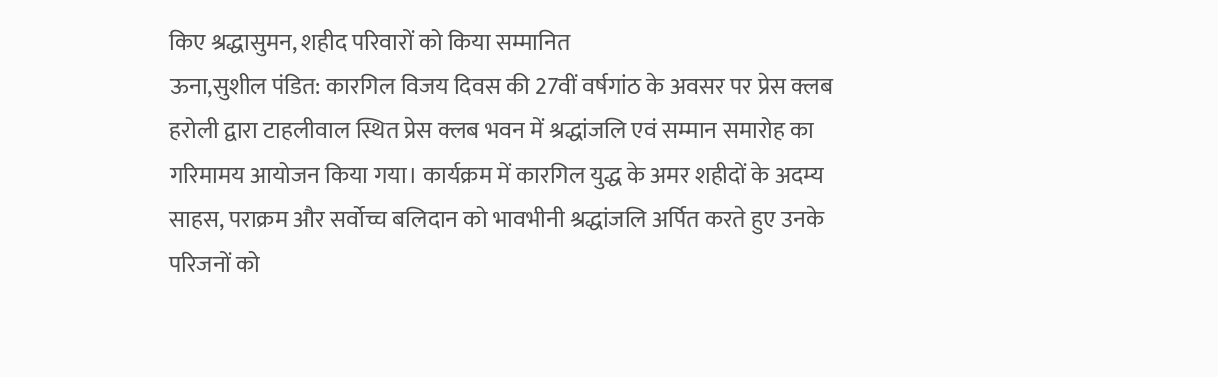किए श्रद्धासुमन, शहीद परिवारों को किया सम्मानित
ऊना,सुशील पंडित: कारगिल विजय दिवस की 27वीं वर्षगांठ के अवसर पर प्रेस क्लब हरोली द्वारा टाहलीवाल स्थित प्रेस क्लब भवन में श्रद्धांजलि एवं सम्मान समारोह का गरिमामय आयोजन किया गया। कार्यक्रम में कारगिल युद्ध के अमर शहीदों के अदम्य साहस, पराक्रम और सर्वोच्च बलिदान को भावभीनी श्रद्धांजलि अर्पित करते हुए उनके परिजनों को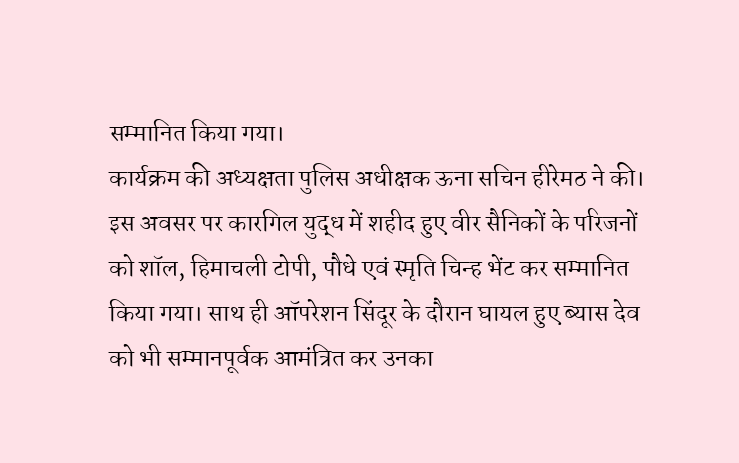सम्मानित किया गया।
कार्यक्रम की अध्यक्षता पुलिस अधीक्षक ऊना सचिन हीरेमठ ने की। इस अवसर पर कारगिल युद्ध में शहीद हुए वीर सैनिकों के परिजनों को शॉल, हिमाचली टोपी, पौधे एवं स्मृति चिन्ह भेंट कर सम्मानित किया गया। साथ ही ऑपरेशन सिंदूर के दौरान घायल हुए ब्यास देव को भी सम्मानपूर्वक आमंत्रित कर उनका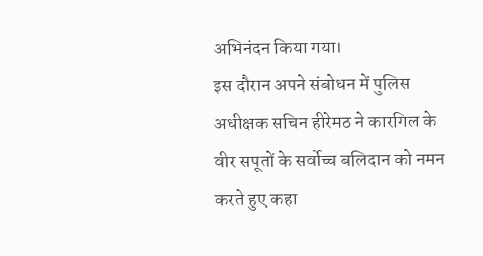अभिनंदन किया गया।
इस दौरान अपने संबोधन में पुलिस अधीक्षक सचिन हीरेमठ ने कारगिल के वीर सपूतों के सर्वोच्च बलिदान को नमन करते हुए कहा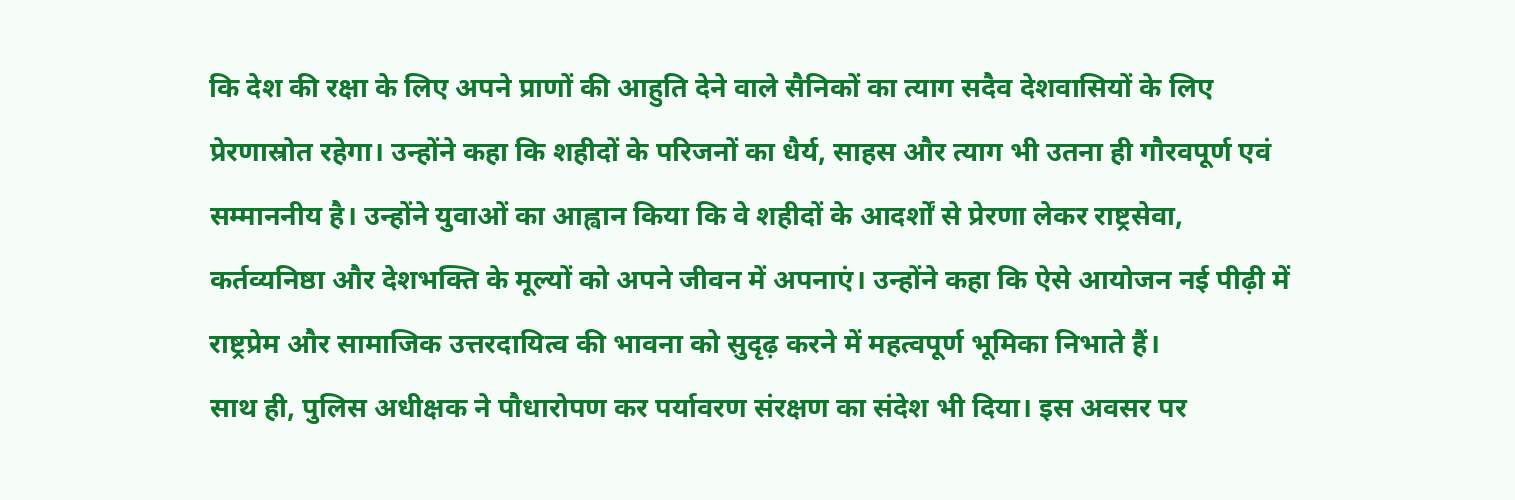कि देश की रक्षा के लिए अपने प्राणों की आहुति देने वाले सैनिकों का त्याग सदैव देशवासियों के लिए प्रेरणास्रोत रहेगा। उन्होंने कहा कि शहीदों के परिजनों का धैर्य, साहस और त्याग भी उतना ही गौरवपूर्ण एवं सम्माननीय है। उन्होंने युवाओं का आह्वान किया कि वे शहीदों के आदर्शों से प्रेरणा लेकर राष्ट्रसेवा, कर्तव्यनिष्ठा और देशभक्ति के मूल्यों को अपने जीवन में अपनाएं। उन्होंने कहा कि ऐसे आयोजन नई पीढ़ी में राष्ट्रप्रेम और सामाजिक उत्तरदायित्व की भावना को सुदृढ़ करने में महत्वपूर्ण भूमिका निभाते हैं।
साथ ही, पुलिस अधीक्षक ने पौधारोपण कर पर्यावरण संरक्षण का संदेश भी दिया। इस अवसर पर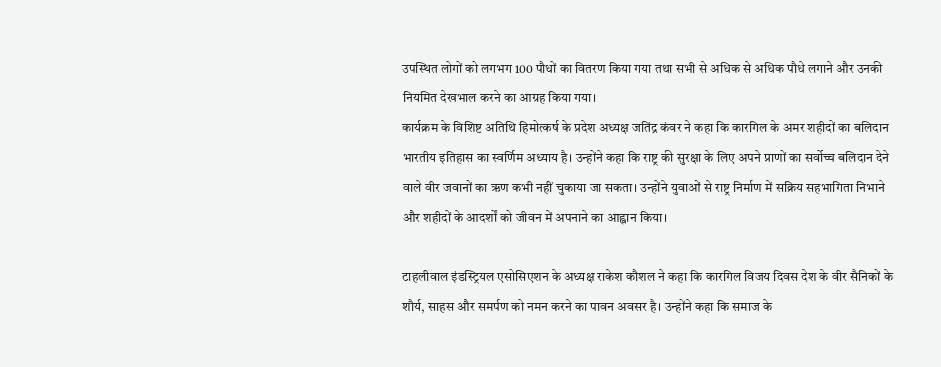उपस्थित लोगों को लगभग 100 पौधों का वितरण किया गया तथा सभी से अधिक से अधिक पौधे लगाने और उनकी नियमित देखभाल करने का आग्रह किया गया।
कार्यक्रम के विशिष्ट अतिथि हिमोत्कर्ष के प्रदेश अध्यक्ष जतिंद्र कंवर ने कहा कि कारगिल के अमर शहीदों का बलिदान भारतीय इतिहास का स्वर्णिम अध्याय है। उन्होंने कहा कि राष्ट्र की सुरक्षा के लिए अपने प्राणों का सर्वोच्च बलिदान देने वाले वीर जवानों का ऋण कभी नहीं चुकाया जा सकता। उन्होंने युवाओं से राष्ट्र निर्माण में सक्रिय सहभागिता निभाने और शहीदों के आदर्शों को जीवन में अपनाने का आह्वान किया।

टाहलीवाल इंडस्ट्रियल एसोसिएशन के अध्यक्ष राकेश कौशल ने कहा कि कारगिल विजय दिवस देश के वीर सैनिकों के शौर्य, साहस और समर्पण को नमन करने का पावन अवसर है। उन्होंने कहा कि समाज के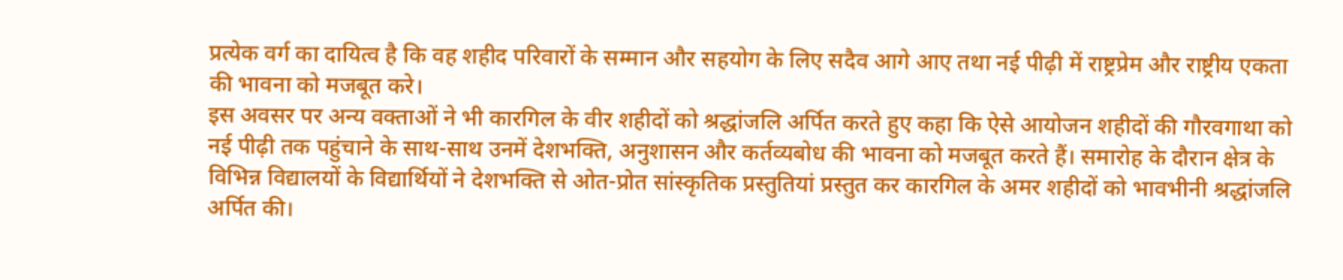प्रत्येक वर्ग का दायित्व है कि वह शहीद परिवारों के सम्मान और सहयोग के लिए सदैव आगे आए तथा नई पीढ़ी में राष्ट्रप्रेम और राष्ट्रीय एकता की भावना को मजबूत करे।
इस अवसर पर अन्य वक्ताओं ने भी कारगिल के वीर शहीदों को श्रद्धांजलि अर्पित करते हुए कहा कि ऐसे आयोजन शहीदों की गौरवगाथा को नई पीढ़ी तक पहुंचाने के साथ-साथ उनमें देशभक्ति, अनुशासन और कर्तव्यबोध की भावना को मजबूत करते हैं। समारोह के दौरान क्षेत्र के विभिन्न विद्यालयों के विद्यार्थियों ने देशभक्ति से ओत-प्रोत सांस्कृतिक प्रस्तुतियां प्रस्तुत कर कारगिल के अमर शहीदों को भावभीनी श्रद्धांजलि अर्पित की।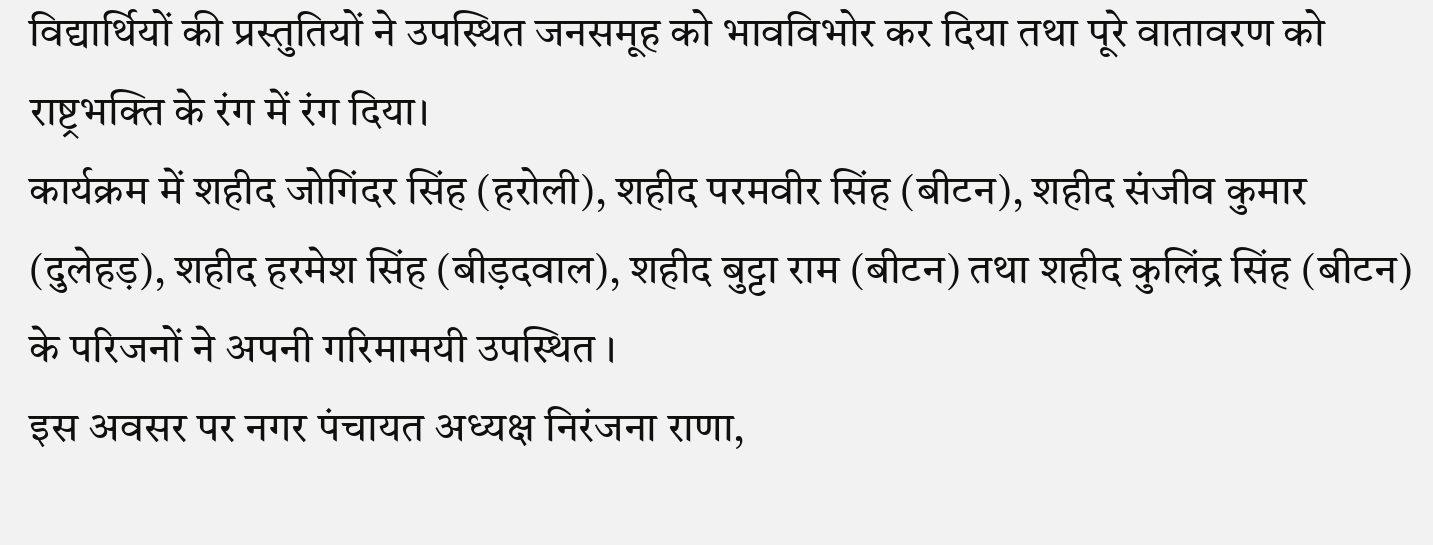विद्यार्थियों की प्रस्तुतियों ने उपस्थित जनसमूह को भावविभोर कर दिया तथा पूरे वातावरण को राष्ट्रभक्ति के रंग में रंग दिया।
कार्यक्रम में शहीद जोगिंदर सिंह (हरोली), शहीद परमवीर सिंह (बीटन), शहीद संजीव कुमार (दुलेहड़), शहीद हरमेश सिंह (बीड़दवाल), शहीद बुट्टा राम (बीटन) तथा शहीद कुलिंद्र सिंह (बीटन) के परिजनों ने अपनी गरिमामयी उपस्थित ।
इस अवसर पर नगर पंचायत अध्यक्ष निरंजना राणा,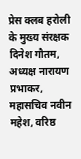प्रेस क्लब हरोली के मुख्य संरक्षक दिनेश गौतम, अध्यक्ष नारायण प्रभाकर, महासचिव नवीन महेश, वरिष्ठ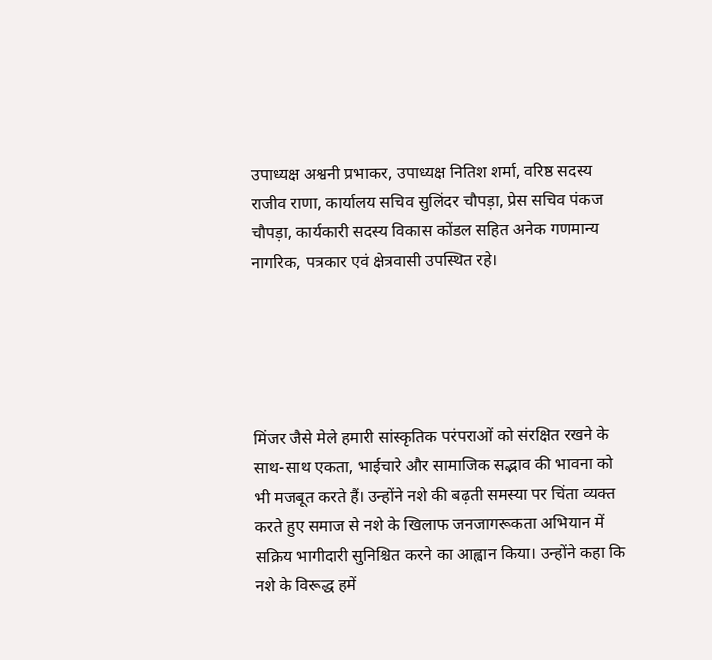उपाध्यक्ष अश्वनी प्रभाकर, उपाध्यक्ष नितिश शर्मा, वरिष्ठ सदस्य राजीव राणा, कार्यालय सचिव सुलिंदर चौपड़ा, प्रेस सचिव पंकज चौपड़ा, कार्यकारी सदस्य विकास कोंडल सहित अनेक गणमान्य नागरिक, पत्रकार एवं क्षेत्रवासी उपस्थित रहे।





मिंजर जैसे मेले हमारी सांस्कृतिक परंपराओं को संरक्षित रखने के साथ-साथ एकता, भाईचारे और सामाजिक सद्भाव की भावना को भी मजबूत करते हैं। उन्होंने नशे की बढ़ती समस्या पर चिंता व्यक्त करते हुए समाज से नशे के खिलाफ जनजागरूकता अभियान में सक्रिय भागीदारी सुनिश्चित करने का आह्वान किया। उन्होंने कहा कि नशे के विरूद्ध हमें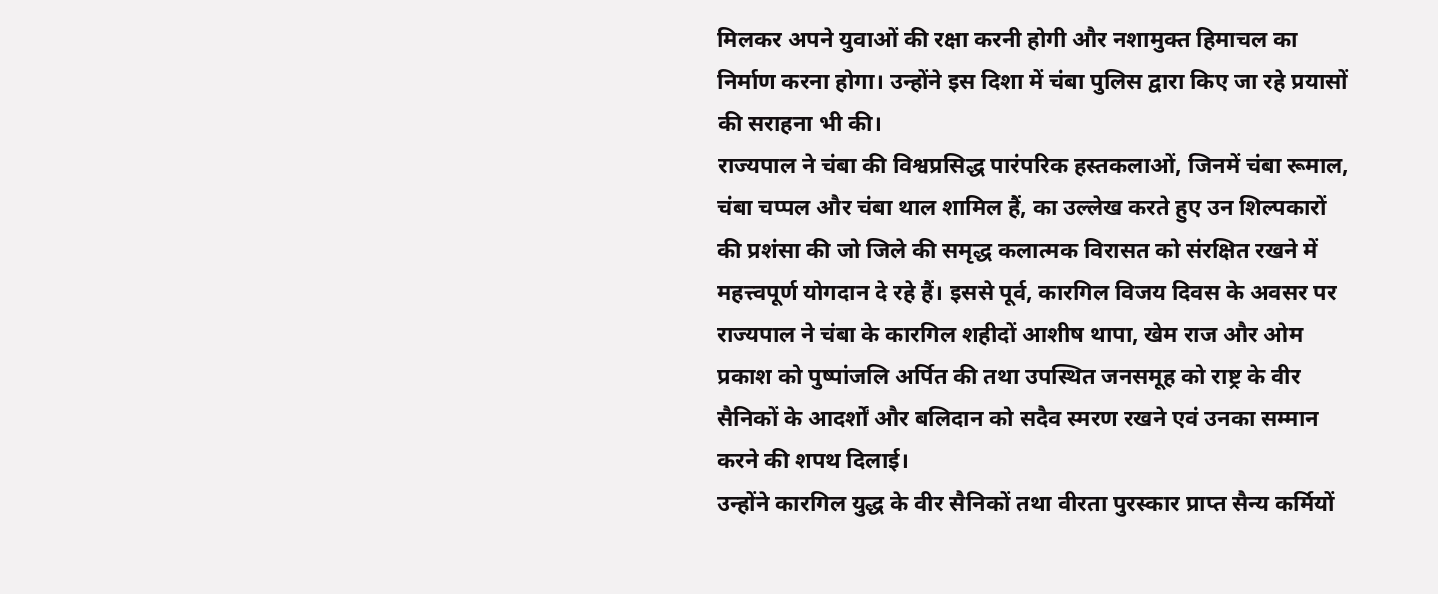मिलकर अपने युवाओं की रक्षा करनी होगी और नशामुक्त हिमाचल का निर्माण करना होगा। उन्होंने इस दिशा में चंबा पुलिस द्वारा किए जा रहे प्रयासों की सराहना भी की।
राज्यपाल ने चंबा की विश्वप्रसिद्ध पारंपरिक हस्तकलाओं, जिनमें चंबा रूमाल, चंबा चप्पल और चंबा थाल शामिल हैं, का उल्लेख करते हुए उन शिल्पकारों की प्रशंसा की जो जिले की समृद्ध कलात्मक विरासत को संरक्षित रखने में महत्त्वपूर्ण योगदान दे रहे हैं। इससे पूर्व, कारगिल विजय दिवस के अवसर पर राज्यपाल ने चंबा के कारगिल शहीदों आशीष थापा, खेम राज और ओम प्रकाश को पुष्पांजलि अर्पित की तथा उपस्थित जनसमूह को राष्ट्र के वीर सैनिकों के आदर्शों और बलिदान को सदैव स्मरण रखने एवं उनका सम्मान करने की शपथ दिलाई।
उन्होंने कारगिल युद्ध के वीर सैनिकों तथा वीरता पुरस्कार प्राप्त सैन्य कर्मियों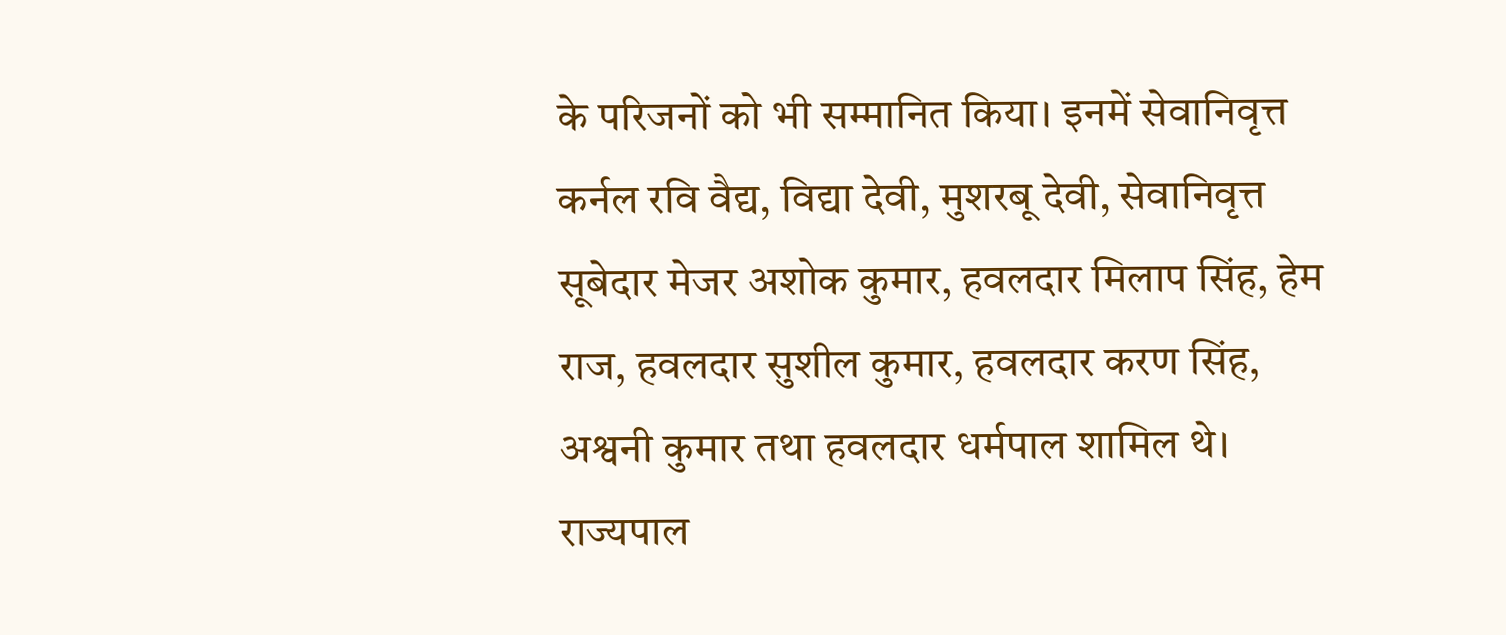के परिजनों को भी सम्मानित किया। इनमें सेवानिवृत्त कर्नल रवि वैद्य, विद्या देवी, मुशरबू देवी, सेवानिवृत्त सूबेदार मेजर अशोक कुमार, हवलदार मिलाप सिंह, हेम राज, हवलदार सुशील कुमार, हवलदार करण सिंह, अश्वनी कुमार तथा हवलदार धर्मपाल शामिल थे। राज्यपाल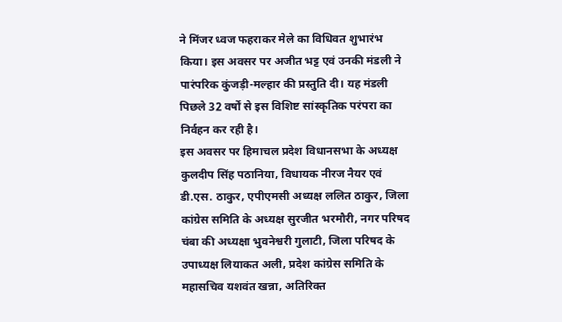ने मिंजर ध्वज फहराकर मेले का विधिवत शुभारंभ किया। इस अवसर पर अजीत भट्ट एवं उनकी मंडली ने पारंपरिक कुंजड़ी-मल्हार की प्रस्तुति दी। यह मंडली पिछले 32 वर्षों से इस विशिष्ट सांस्कृतिक परंपरा का निर्वहन कर रही है।
इस अवसर पर हिमाचल प्रदेश विधानसभा के अध्यक्ष कुलदीप सिंह पठानिया, विधायक नीरज नैयर एवं डी.एस. ठाकुर, एपीएमसी अध्यक्ष ललित ठाकुर, जिला कांग्रेस समिति के अध्यक्ष सुरजीत भरमौरी, नगर परिषद चंबा की अध्यक्षा भुवनेश्वरी गुलाटी, जिला परिषद के उपाध्यक्ष लियाकत अली, प्रदेश कांग्रेस समिति के महासचिव यशवंत खन्ना, अतिरिक्त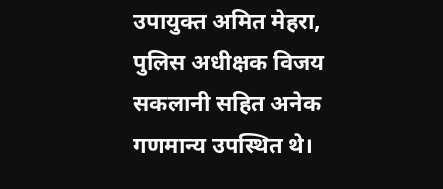उपायुक्त अमित मेहरा, पुलिस अधीक्षक विजय सकलानी सहित अनेक गणमान्य उपस्थित थे।